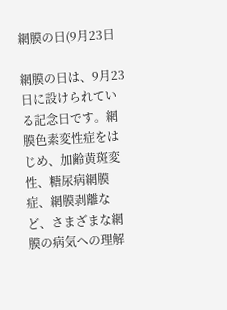網膜の日(9月23日

網膜の日は、9月23日に設けられている記念日です。網膜色素変性症をはじめ、加齢黄斑変性、糖尿病網膜症、網膜剥離など、さまざまな網膜の病気への理解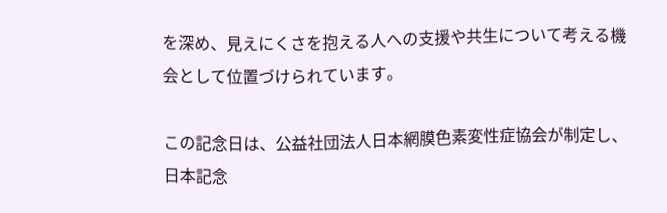を深め、見えにくさを抱える人への支援や共生について考える機会として位置づけられています。

この記念日は、公益社団法人日本網膜色素変性症協会が制定し、日本記念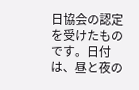日協会の認定を受けたものです。日付は、昼と夜の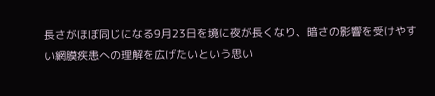長さがほぼ同じになる9月23日を境に夜が長くなり、暗さの影響を受けやすい網膜疾患への理解を広げたいという思い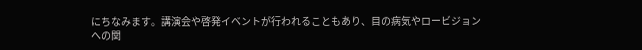にちなみます。講演会や啓発イベントが行われることもあり、目の病気やロービジョンへの関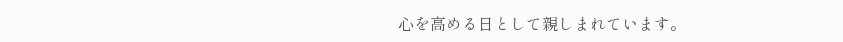心を高める日として親しまれています。